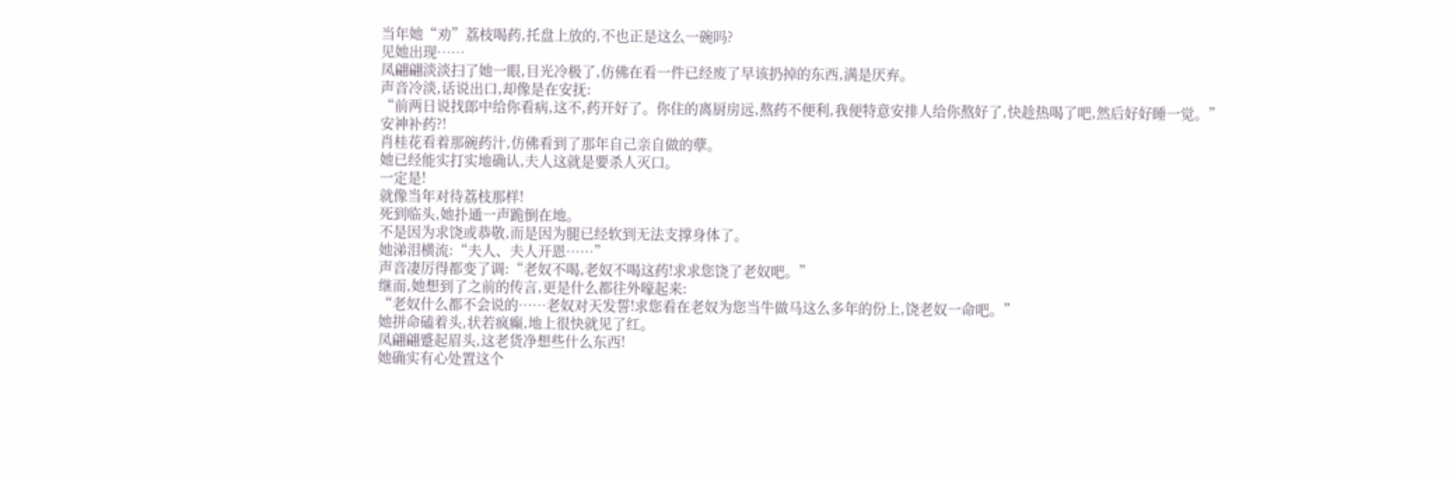当年她“劝”荔枝喝药,托盘上放的,不也正是这么一碗吗?
见她出现……
凤翩翩淡淡扫了她一眼,目光冷极了,仿佛在看一件已经废了早该扔掉的东西,满是厌弃。
声音冷淡,话说出口,却像是在安抚:
“前两日说找郎中给你看病,这不,药开好了。你住的离厨房远,熬药不便利,我便特意安排人给你熬好了,快趁热喝了吧,然后好好睡一觉。”
安神补药?!
肖桂花看着那碗药汁,仿佛看到了那年自己亲自做的孽。
她已经能实打实地确认,夫人这就是要杀人灭口。
一定是!
就像当年对待荔枝那样!
死到临头,她扑通一声跪倒在地。
不是因为求饶或恭敬,而是因为腿已经软到无法支撑身体了。
她涕泪横流:“夫人、夫人开恩……”
声音凄厉得都变了调:“老奴不喝,老奴不喝这药!求求您饶了老奴吧。”
继而,她想到了之前的传言,更是什么都往外嚎起来:
“老奴什么都不会说的……老奴对天发誓!求您看在老奴为您当牛做马这么多年的份上,饶老奴一命吧。”
她拼命磕着头,状若疯癫,地上很快就见了红。
凤翩翩蹙起眉头,这老货净想些什么东西!
她确实有心处置这个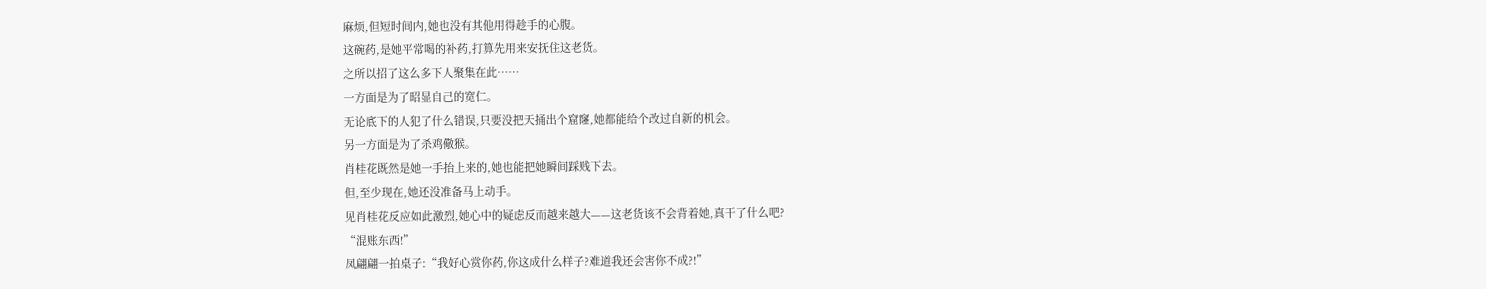麻烦,但短时间内,她也没有其他用得趁手的心腹。
这碗药,是她平常喝的补药,打算先用来安抚住这老货。
之所以招了这么多下人聚集在此……
一方面是为了昭显自己的宽仁。
无论底下的人犯了什么错误,只要没把天捅出个窟窿,她都能给个改过自新的机会。
另一方面是为了杀鸡儆猴。
肖桂花既然是她一手抬上来的,她也能把她瞬间踩贱下去。
但,至少现在,她还没准备马上动手。
见肖桂花反应如此激烈,她心中的疑虑反而越来越大——这老货该不会背着她,真干了什么吧?
“混账东西!”
凤翩翩一拍桌子:“我好心赏你药,你这成什么样子?难道我还会害你不成?!”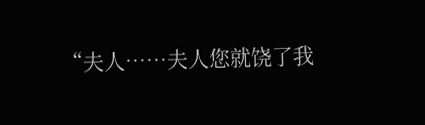“夫人……夫人您就饶了我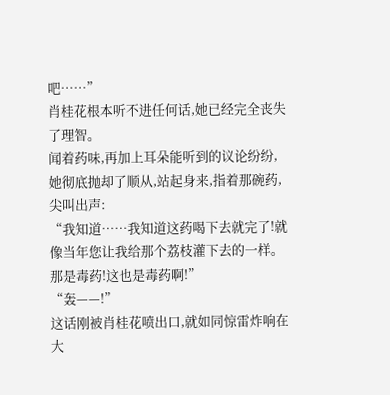吧……”
肖桂花根本听不进任何话,她已经完全丧失了理智。
闻着药味,再加上耳朵能听到的议论纷纷,她彻底抛却了顺从,站起身来,指着那碗药,尖叫出声:
“我知道……我知道这药喝下去就完了!就像当年您让我给那个荔枝灌下去的一样。那是毒药!这也是毒药啊!”
“轰——!”
这话刚被肖桂花喷出口,就如同惊雷炸响在大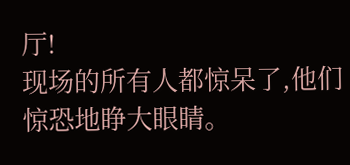厅!
现场的所有人都惊呆了,他们惊恐地睁大眼睛。